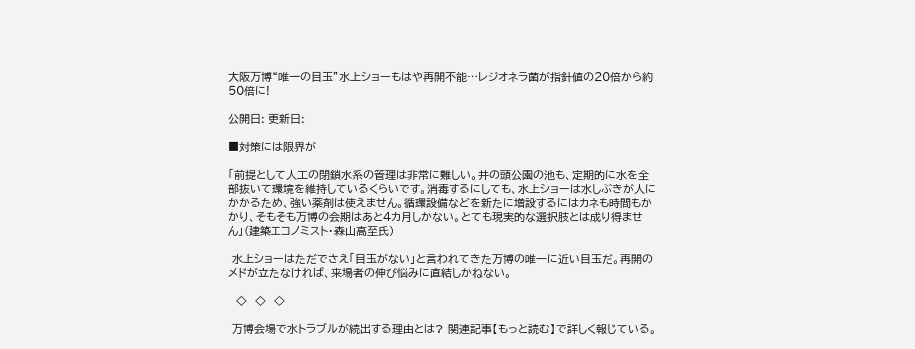大阪万博“唯一の目玉”水上ショーもはや再開不能…レジオネラ菌が指針値の20倍から約50倍に!

公開日: 更新日:

■対策には限界が

「前提として人工の閉鎖水系の管理は非常に難しい。井の頭公園の池も、定期的に水を全部抜いて環境を維持しているくらいです。消毒するにしても、水上ショーは水しぶきが人にかかるため、強い薬剤は使えません。循環設備などを新たに増設するにはカネも時間もかかり、そもそも万博の会期はあと4カ月しかない。とても現実的な選択肢とは成り得ません」(建築エコノミスト・森山高至氏)

 水上ショーはただでさえ「目玉がない」と言われてきた万博の唯一に近い目玉だ。再開のメドが立たなければ、来場者の伸び悩みに直結しかねない。

  ◇  ◇  ◇

 万博会場で水トラブルが続出する理由とは? 関連記事【もっと読む】で詳しく報じている。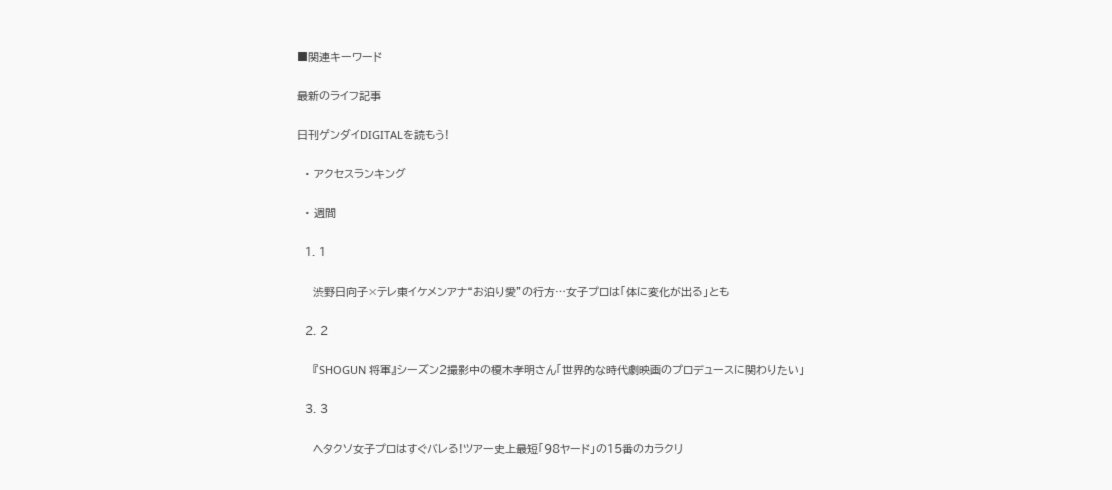■関連キーワード

最新のライフ記事

日刊ゲンダイDIGITALを読もう!

  • アクセスランキング

  • 週間

  1. 1

    渋野日向子×テレ東イケメンアナ“お泊り愛”の行方…女子プロは「体に変化が出る」とも

  2. 2

    『SHOGUN 将軍』シーズン2撮影中の榎木孝明さん「世界的な時代劇映画のプロデュースに関わりたい」

  3. 3

    ヘタクソ女子プロはすぐバレる!ツアー史上最短「98ヤード」の15番のカラクリ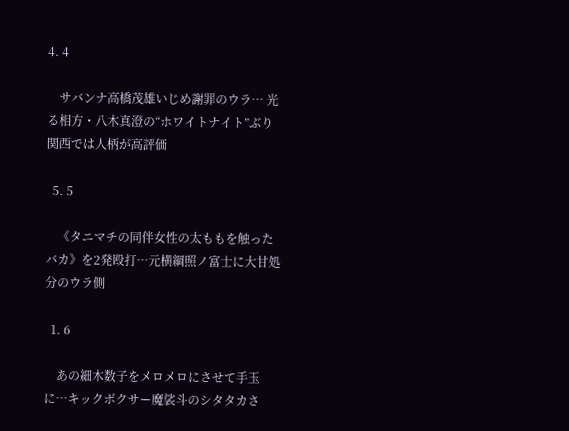4. 4

    サバンナ高橋茂雄いじめ謝罪のウラ… 光る相方・八木真澄の“ホワイトナイト”ぶり 関西では人柄が高評価

  5. 5

    《タニマチの同伴女性の太ももを触ったバカ》を2発殴打…元横綱照ノ富士に大甘処分のウラ側

  1. 6

    あの細木数子をメロメロにさせて手玉に…キックボクサー魔裟斗のシタタカさ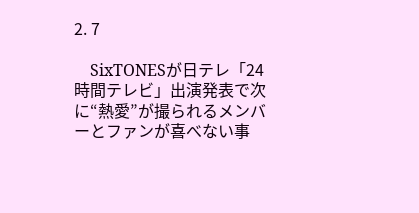2. 7

    SixTONESが日テレ「24時間テレビ」出演発表で次に“熱愛”が撮られるメンバーとファンが喜べない事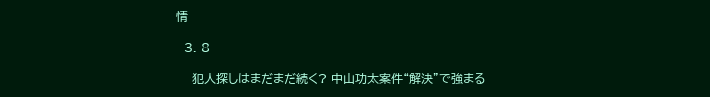情

  3. 8

    犯人探しはまだまだ続く? 中山功太案件“解決”で強まる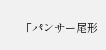「パンサー尾形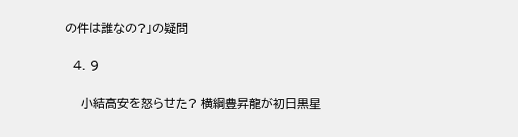の件は誰なの?」の疑問

  4. 9

    小結高安を怒らせた? 横綱豊昇龍が初日黒星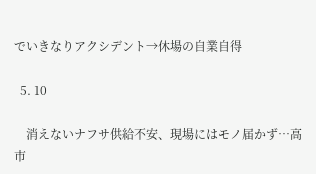でいきなりアクシデント→休場の自業自得

  5. 10

    消えないナフサ供給不安、現場にはモノ届かず…高市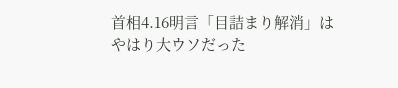首相4.16明言「目詰まり解消」はやはり大ウソだった